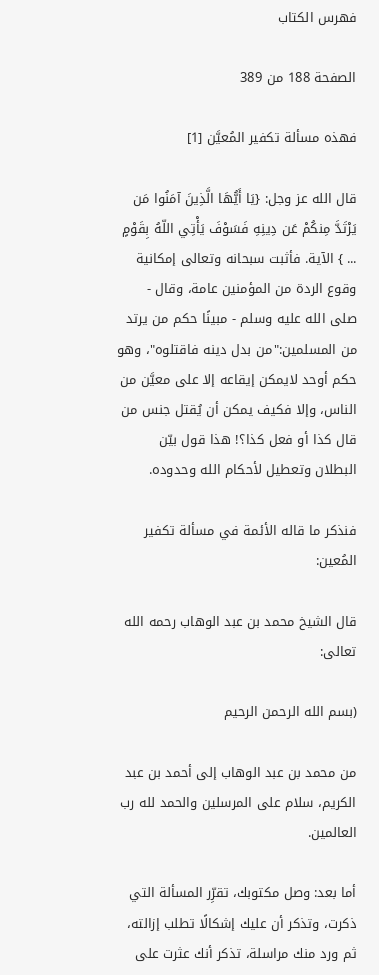فهرس الكتاب

الصفحة 188 من 389

فهذه مسألة تكفير المُعيَّن [1]

قال الله عز وجل: {يَا أَيُّهَا الَّذِينَ آمَنُوا مَن يَرْتَدَّ مِنكُمْ عَن دِينِهِ فَسَوْفَ يَأْتِي اللّهُ بِقَوْمٍ ... } الآية. فأثبت سبحانه وتعالى إمكانية وقوع الردة من المؤمنين عامة، وقال - صلى الله عليه وسلم - مبينًا حكم من يرتد من المسلمين:"من بدل دينه فاقتلوه"، وهو حكم أوحد لايمكن إيقاعه إلا على معيَّن من الناس، وإلا فكيف يمكن أن يُقتل جنس من قال كذا أو فعل كذا؟! هذا قول بيّن البطلان وتعطيل لأحكام الله وحدوده.

فنذكر ما قاله الأئمة في مسألة تكفير المُعين:

قال الشيخ محمد بن عبد الوهاب رحمه الله تعالى:

(بسم الله الرحمن الرحيم

من محمد بن عبد الوهاب إلى أحمد بن عبد الكريم، سلام على المرسلين والحمد لله رب العالمين.

أما بعد: وصل مكتوبك، تقرِّر المسألة التي ذكرت، وتذكر أن عليك إشكالًا تطلب إزالته، ثم ورد منك مراسلة، تذكر أنك عثرت على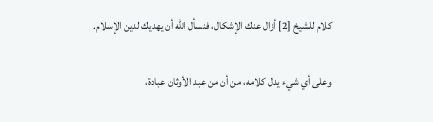كلام للشيخ [2] أزال عنك الإشكال، فنسأل الله أن يهديك لدين الإسلام.

وعلى أي شيء يدل كلامه، من أن من عبد الأوثان عبادة،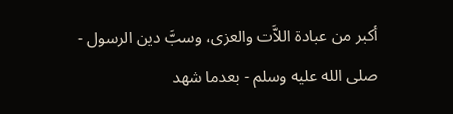أكبر من عبادة اللاَّت والعزى، وسبَّ دين الرسول - صلى الله عليه وسلم - بعدما شهد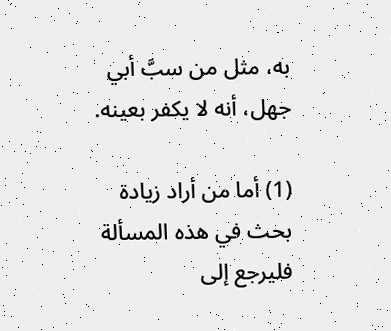به، مثل من سبَّ أبي جهل، أنه لا يكفر بعينه.

(1) أما من أراد زيادة بحث في هذه المسألة فليرجع إلى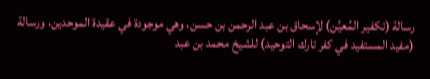رسالة (تكفير المُعيَّن) لإسحاق بن عبد الرحمن بن حسن، وهي موجودة في عقيدة الموحدين، ورسالة (مفيد المستفيد في كفر تارك التوحيد) للشيخ محمد بن عبد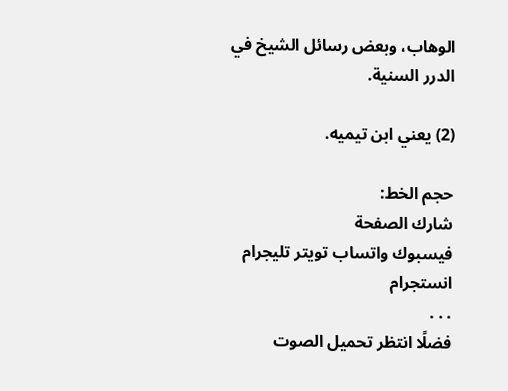الوهاب، وبعض رسائل الشيخ في الدرر السنية.

(2) يعني ابن تيميه.

حجم الخط:
شارك الصفحة
فيسبوك واتساب تويتر تليجرام انستجرام
. . .
فضلًا انتظر تحميل الصوت